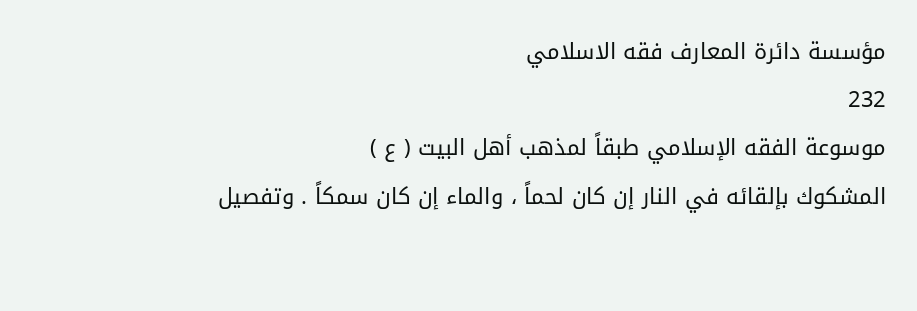مؤسسة دائرة المعارف فقه الاسلامي
232
موسوعة الفقه الإسلامي طبقاً لمذهب أهل البيت ( ع )
المشكوك بإلقائه في النار إن كان لحماً ، والماء إن كان سمكاً . وتفصيل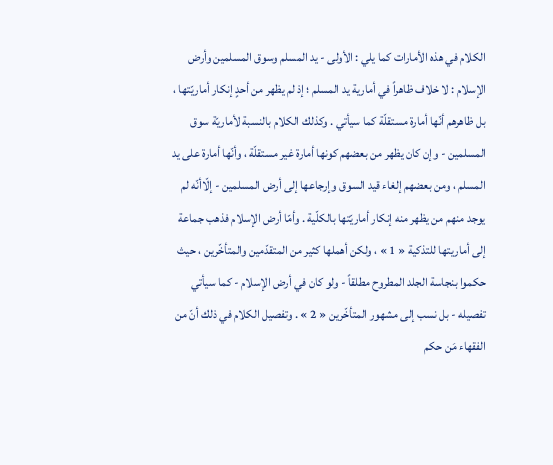الكلام في هذه الأمارات كما يلي : الأولى - يد المسلم وسوق المسلمين وأرض الإسلام : لا خلاف ظاهراً في أمارية يد المسلم ؛ إذ لم يظهر من أحدٍ إنكار أماريّتها ، بل ظاهرهم أنّها أمارة مستقلّة كما سيأتي . وكذلك الكلام بالنسبة لأماريّة سوق المسلمين - وإن كان يظهر من بعضهم كونها أمارة غير مستقلّة ، وأنّها أمارة على يد المسلم ، ومن بعضهم إلغاء قيد السوق وإرجاعها إلى أرض المسلمين - إلّاأنّه لم يوجد منهم من يظهر منه إنكار أماريّتها بالكلّية . وأمّا أرض الإسلام فذهب جماعة إلى أماريتها للتذكية « 1 » ، ولكن أهملها كثير من المتقدّمين والمتأخّرين ، حيث حكموا بنجاسة الجلد المطروح مطلقاً - ولو كان في أرض الإسلام - كما سيأتي تفصيله - بل نسب إلى مشهور المتأخّرين « 2 » . وتفصيل الكلام في ذلك أنّ من الفقهاء مَن حكم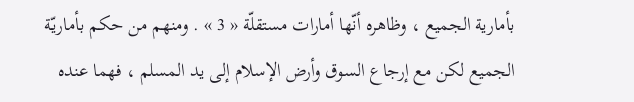بأمارية الجميع ، وظاهره أنّها أمارات مستقلّة « 3 » . ومنهم من حكم بأماريّة الجميع لكن مع إرجاع السوق وأرض الإسلام إلى يد المسلم ، فهما عنده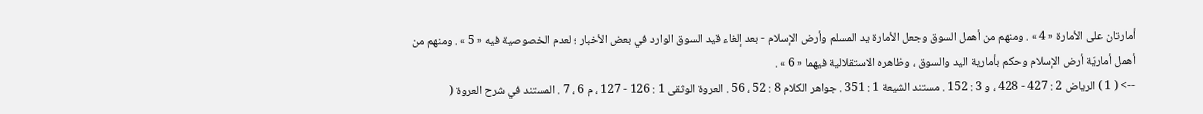أمارتان على الأمارة « 4 » . ومنهم من أهمل السوق وجعل الأمارة يد المسلم وأرض الإسلام - بعد إلغاء قيد السوق الوارد في بعض الأخبار ؛ لعدم الخصوصية فيه « 5 » . ومنهم من أهمل أماريّة أرض الإسلام وحكم بأمارية اليد والسوق ، وظاهره الاستقلالية فيهما « 6 » .
--> ( 1 ) الرياض 2 : 427 - 428 ، و 3 : 152 . مستند الشيعة 1 : 351 . جواهر الكلام 8 : 52 ، 56 . العروة الوثقى 1 : 126 - 127 ، م 6 ، 7 . المستند في شرح العروة (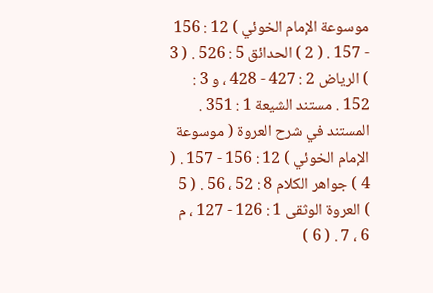موسوعة الإمام الخوئي ) 12 : 156 - 157 . ( 2 ) الحدائق 5 : 526 . ( 3 ) الرياض 2 : 427 - 428 ، و 3 : 152 . مستند الشيعة 1 : 351 . المستند في شرح العروة ( موسوعة الإمام الخوئي ) 12 : 156 - 157 . ( 4 ) جواهر الكلام 8 : 52 ، 56 . ( 5 ) العروة الوثقى 1 : 126 - 127 ، م 6 ، 7 . ( 6 )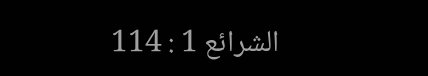الشرائع 1 : 114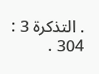. التذكرة 3 : 304 .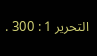التحرير 1 : 300 .